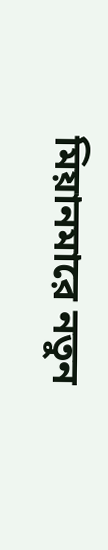মিয়ানমারে নতুন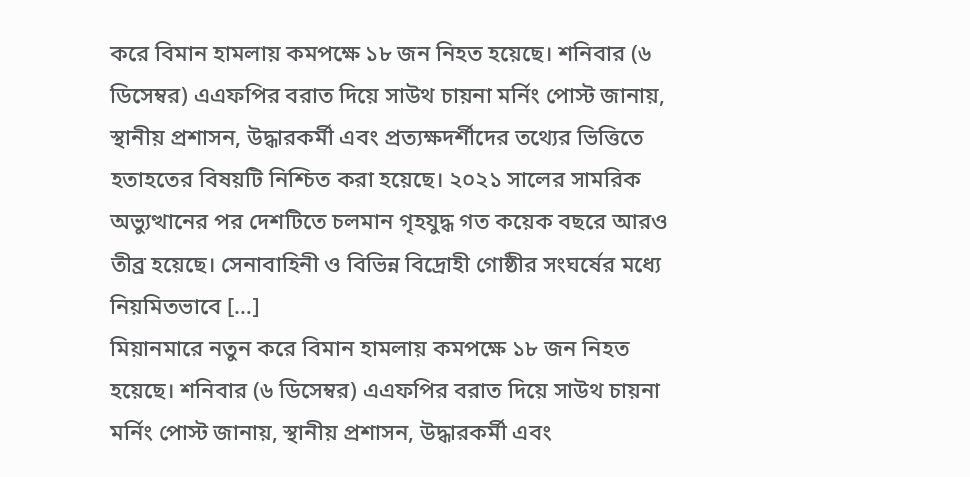করে বিমান হামলায় কমপক্ষে ১৮ জন নিহত হয়েছে। শনিবার (৬ ডিসেম্বর) এএফপির বরাত দিয়ে সাউথ চায়না মর্নিং পোস্ট জানায়, স্থানীয় প্রশাসন, উদ্ধারকর্মী এবং প্রত্যক্ষদর্শীদের তথ্যের ভিত্তিতে হতাহতের বিষয়টি নিশ্চিত করা হয়েছে। ২০২১ সালের সামরিক অভ্যুত্থানের পর দেশটিতে চলমান গৃহযুদ্ধ গত কয়েক বছরে আরও তীব্র হয়েছে। সেনাবাহিনী ও বিভিন্ন বিদ্রোহী গোষ্ঠীর সংঘর্ষের মধ্যে নিয়মিতভাবে […]
মিয়ানমারে নতুন করে বিমান হামলায় কমপক্ষে ১৮ জন নিহত হয়েছে। শনিবার (৬ ডিসেম্বর) এএফপির বরাত দিয়ে সাউথ চায়না মর্নিং পোস্ট জানায়, স্থানীয় প্রশাসন, উদ্ধারকর্মী এবং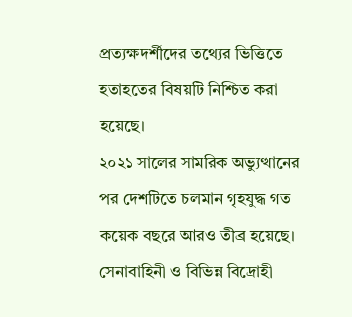প্রত্যক্ষদর্শীদের তথ্যের ভিত্তিতে হতাহতের বিষয়টি নিশ্চিত করা হয়েছে।
২০২১ সালের সামরিক অভ্যুত্থানের পর দেশটিতে চলমান গৃহযুদ্ধ গত কয়েক বছরে আরও তীব্র হয়েছে। সেনাবাহিনী ও বিভিন্ন বিদ্রোহী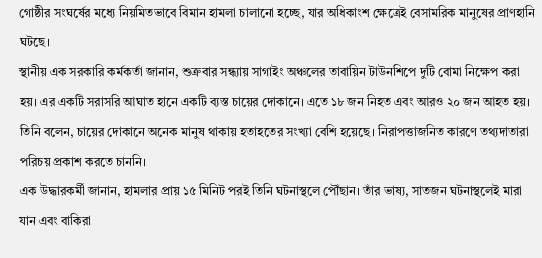গোষ্ঠীর সংঘর্ষের মধ্যে নিয়মিতভাবে বিমান হামলা চালানো হচ্ছে, যার অধিকাংশ ক্ষেত্রেই বেসামরিক মানুষের প্রাণহানি ঘটছে।
স্থানীয় এক সরকারি কর্মকর্তা জানান, শুক্রবার সন্ধ্যায় সাগাইং অঞ্চলের তাবায়িন টাউনশিপে দুটি বোমা নিক্ষেপ করা হয়। এর একটি সরাসরি আঘাত হানে একটি ব্যস্ত চায়ের দোকানে। এতে ১৮ জন নিহত এবং আরও ২০ জন আহত হয়। তিনি বলেন, চায়ের দোকানে অনেক মানুষ থাকায় হতাহতের সংখ্যা বেশি হয়েছে। নিরাপত্তাজনিত কারণে তথ্যদাতারা পরিচয় প্রকাশ করতে চাননি।
এক উদ্ধারকর্মী জানান, হামলার প্রায় ১৫ মিনিট পরই তিনি ঘটনাস্থলে পৌঁছান। তাঁর ভাষ্য, সাতজন ঘটনাস্থলেই মারা যান এবং বাকিরা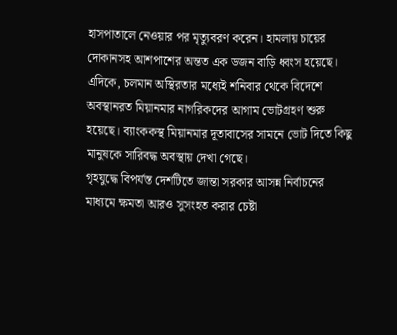হাসপাতালে নেওয়ার পর মৃত্যুবরণ করেন। হামলায় চায়ের দোকানসহ আশপাশের অন্তত এক ডজন বাড়ি ধ্বংস হয়েছে।
এদিকে, চলমান অস্থিরতার মধ্যেই শনিবার থেকে বিদেশে অবস্থানরত মিয়ানমার নাগরিকদের আগাম ভোটগ্রহণ শুরু হয়েছে। ব্যাংককস্থ মিয়ানমার দূতাবাসের সামনে ভোট দিতে কিছু মানুষকে সারিবদ্ধ অবস্থায় দেখা গেছে।
গৃহযুদ্ধে বিপর্যস্ত দেশটিতে জান্তা সরকার আসন্ন নির্বাচনের মাধ্যমে ক্ষমতা আরও সুসংহত করার চেষ্টা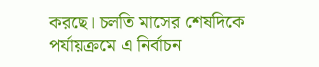করছে। চলতি মাসের শেষদিকে পর্যায়ক্রমে এ নির্বাচন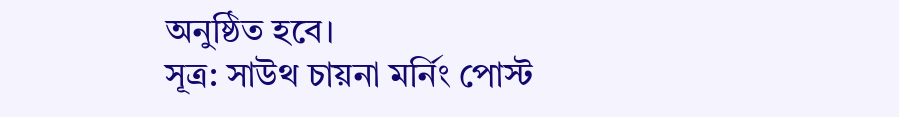অনুষ্ঠিত হবে।
সূত্র: সাউথ চায়না মর্নিং পোস্ট